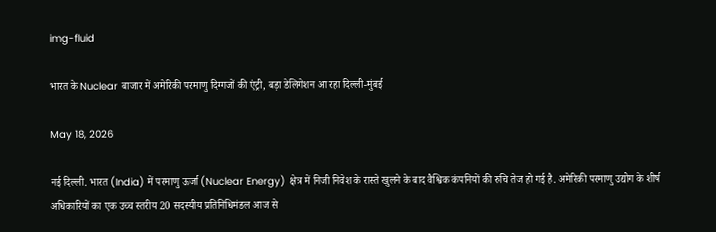img-fluid

भारत के Nuclear बाजार में अमेरिकी परमाणु दिग्गजों की एंट्री, बड़ा डेलिगेशन आ रहा दिल्ली-मुंबई

May 18, 2026

नई दिल्ली. भारत (India) में परमाणु ऊर्जा (Nuclear Energy) क्षेत्र में निजी निवेश के रास्ते खुलने के बाद वैश्विक कंपनियों की रुचि तेज हो गई है. अमेरिकी परमाणु उद्योग के शीर्ष अधिकारियों का एक उच्च स्तरीय 20 सदस्यीय प्रतिनिधिमंडल आज से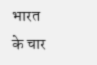भारत के चार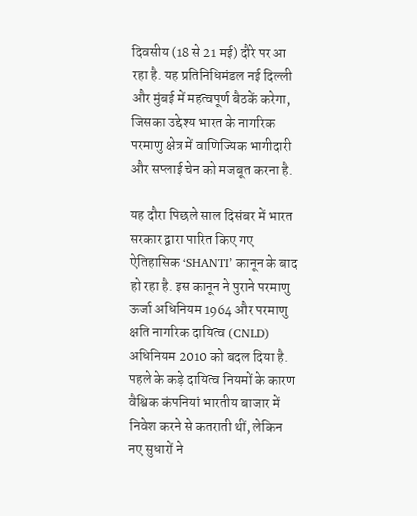दिवसीय (18 से 21 मई) दौरे पर आ रहा है. यह प्रतिनिधिमंडल नई दिल्ली और मुंबई में महत्वपूर्ण बैठकें करेगा, जिसका उद्देश्य भारत के नागरिक परमाणु क्षेत्र में वाणिज्यिक भागीदारी और सप्लाई चेन को मजबूत करना है.

यह दौरा पिछले साल दिसंबर में भारत सरकार द्वारा पारित किए गए ऐतिहासिक ‘SHANTI’ कानून के बाद हो रहा है. इस कानून ने पुराने परमाणु ऊर्जा अधिनियम 1964 और परमाणु क्षति नागरिक दायित्व (CNLD) अधिनियम 2010 को बदल दिया है. पहले के कड़े दायित्व नियमों के कारण वैश्विक कंपनियां भारतीय बाजार में निवेश करने से कतराती थीं, लेकिन नए सुधारों ने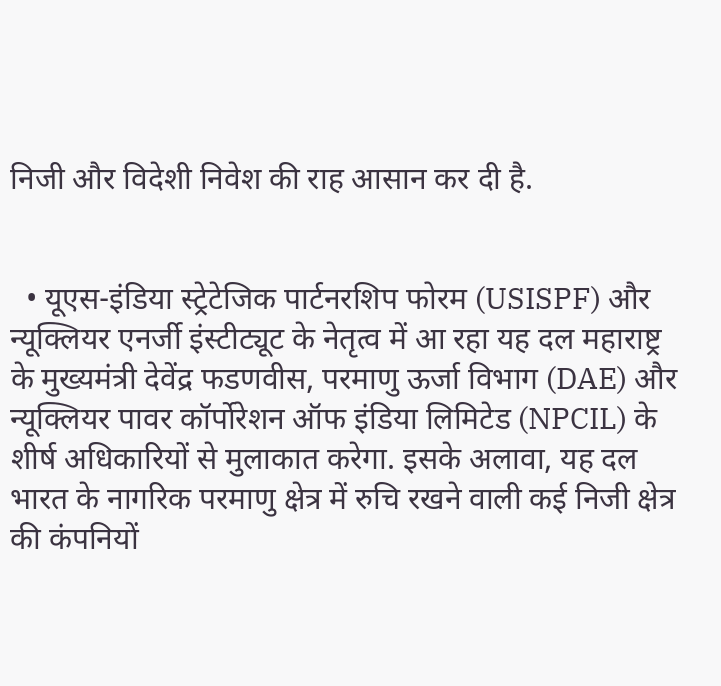निजी और विदेशी निवेश की राह आसान कर दी है.


  • यूएस-इंडिया स्ट्रेटेजिक पार्टनरशिप फोरम (USISPF) और न्यूक्लियर एनर्जी इंस्टीट्यूट के नेतृत्व में आ रहा यह दल महाराष्ट्र के मुख्यमंत्री देवेंद्र फडणवीस, परमाणु ऊर्जा विभाग (DAE) और न्यूक्लियर पावर कॉर्पोरेशन ऑफ इंडिया लिमिटेड (NPCIL) के शीर्ष अधिकारियों से मुलाकात करेगा. इसके अलावा, यह दल भारत के नागरिक परमाणु क्षेत्र में रुचि रखने वाली कई निजी क्षेत्र की कंपनियों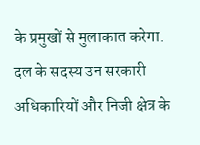के प्रमुखों से मुलाकात करेगा. दल के सदस्य उन सरकारी अधिकारियों और निजी क्षेत्र के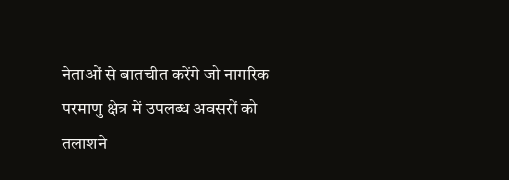नेताओं से बातचीत करेंगे जो नागरिक परमाणु क्षेत्र में उपलब्ध अवसरों को तलाशने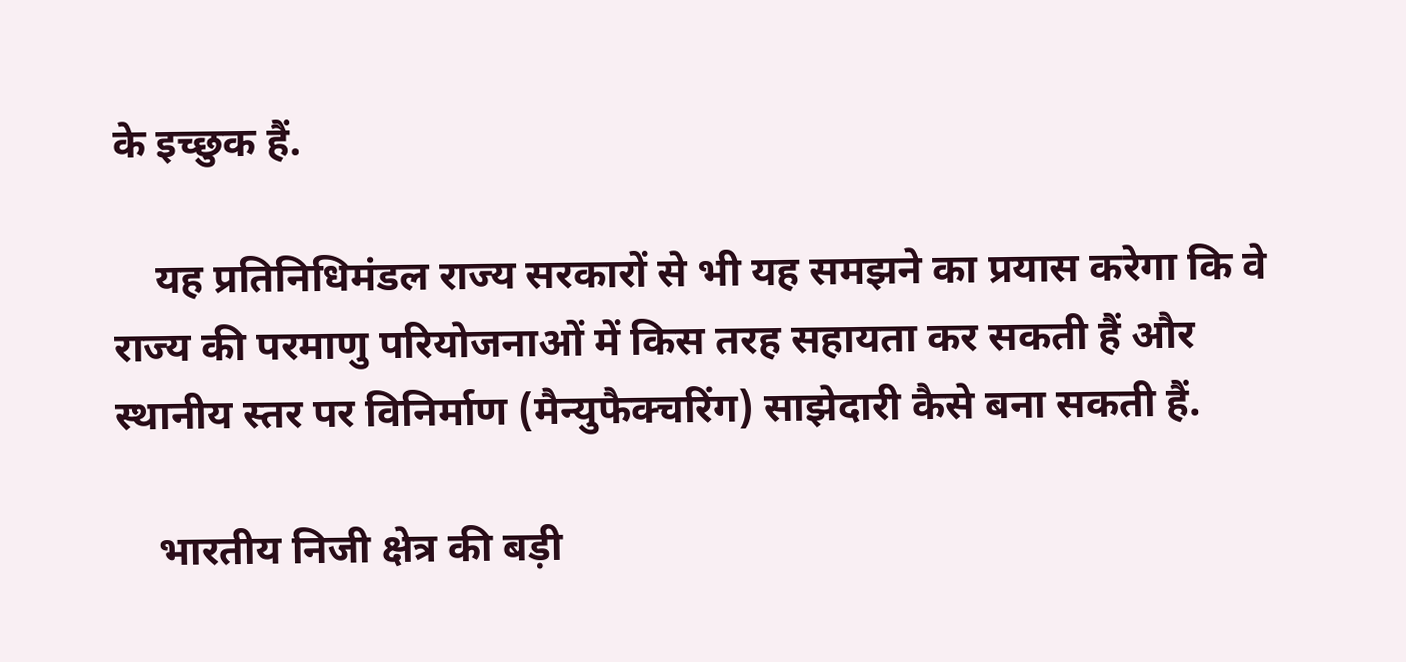के इच्छुक हैं.

    यह प्रतिनिधिमंडल राज्य सरकारों से भी यह समझने का प्रयास करेगा कि वे राज्य की परमाणु परियोजनाओं में किस तरह सहायता कर सकती हैं और स्थानीय स्तर पर विनिर्माण (मैन्युफैक्चरिंग) साझेदारी कैसे बना सकती हैं.

    भारतीय निजी क्षेत्र की बड़ी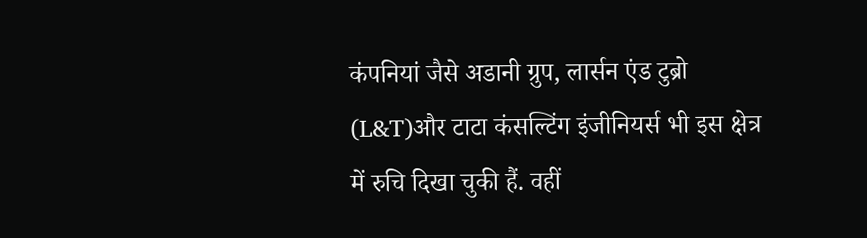कंपनियां जैसे अडानी ग्रुप, लार्सन एंड टुब्रो (L&T)और टाटा कंसल्टिंग इंजीनियर्स भी इस क्षेत्र में रुचि दिखा चुकी हैं. वहीं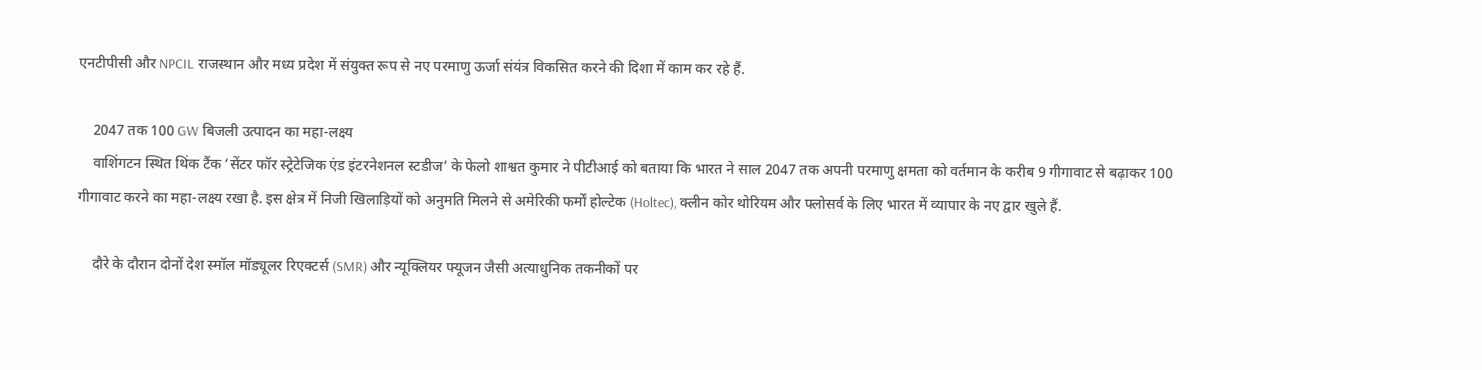एनटीपीसी और NPCIL राजस्थान और मध्य प्रदेश में संयुक्त रूप से नए परमाणु ऊर्जा संयंत्र विकसित करने की दिशा में काम कर रहे हैं.

    2047 तक 100 GW बिजली उत्पादन का महा-लक्ष्य
    वाशिंगटन स्थित थिंक टैंक ‘सेंटर फॉर स्ट्रेटेजिक एंड इंटरनेशनल स्टडीज’ के फेलो शाश्वत कुमार ने पीटीआई को बताया कि भारत ने साल 2047 तक अपनी परमाणु क्षमता को वर्तमान के करीब 9 गीगावाट से बढ़ाकर 100 गीगावाट करने का महा-लक्ष्य रखा है. इस क्षेत्र में निजी खिलाड़ियों को अनुमति मिलने से अमेरिकी फर्मों होल्टेक (Holtec), क्लीन कोर थोरियम और फ्लोसर्व के लिए भारत में व्यापार के नए द्वार खुले हैं.

    दौरे के दौरान दोनों देश स्मॉल मॉड्यूलर रिएक्टर्स (SMR) और न्यूक्लियर फ्यूजन जैसी अत्याधुनिक तकनीकों पर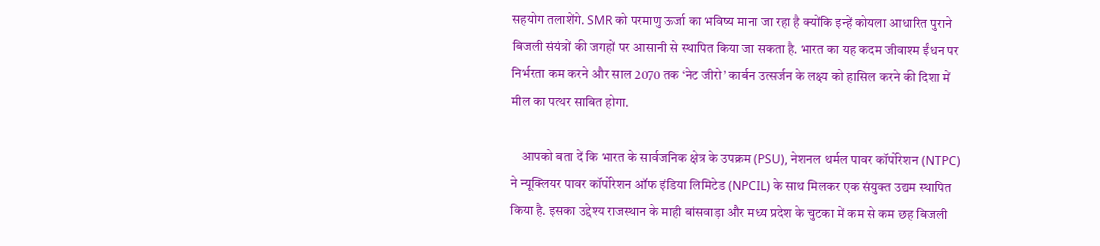सहयोग तलाशेंगे. SMR को परमाणु ऊर्जा का भविष्य माना जा रहा है क्योंकि इन्हें कोयला आधारित पुराने बिजली संयंत्रों की जगहों पर आसानी से स्थापित किया जा सकता है. भारत का यह कदम जीवाश्म ईंधन पर निर्भरता कम करने और साल 2070 तक ‘नेट जीरो’ कार्बन उत्सर्जन के लक्ष्य को हासिल करने की दिशा में मील का पत्थर साबित होगा.

    आपको बता दें कि भारत के सार्वजनिक क्षेत्र के उपक्रम (PSU), नेशनल थर्मल पावर कॉर्पोरेशन (NTPC) ने न्यूक्लियर पावर कॉर्पोरेशन ऑफ इंडिया लिमिटेड (NPCIL) के साथ मिलकर एक संयुक्त उद्यम स्थापित किया है. इसका उद्देश्य राजस्थान के माही बांसवाड़ा और मध्य प्रदेश के चुटका में कम से कम छह बिजली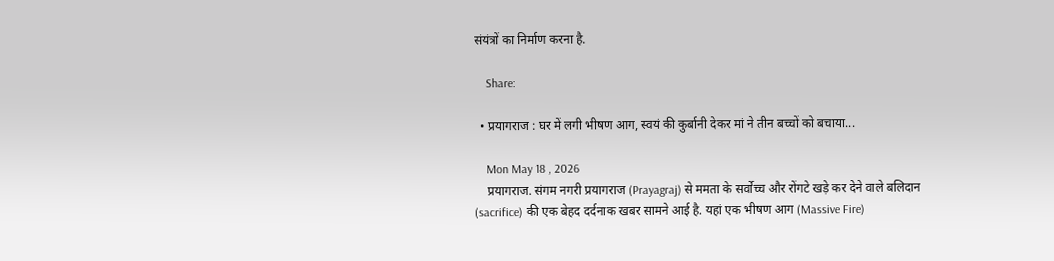संयंत्रों का निर्माण करना है.

    Share:

  • प्रयागराज : घर में लगी भीषण आग, स्वयं की कुर्बानी देकर मां ने तीन बच्चों को बचाया...

    Mon May 18 , 2026
    प्रयागराज. संगम नगरी प्रयागराज (Prayagraj) से ममता के सर्वोच्च और रोंगटे खड़े कर देने वाले बलिदान (sacrifice) की एक बेहद दर्दनाक खबर सामने आई है. यहां एक भीषण आग (Massive Fire)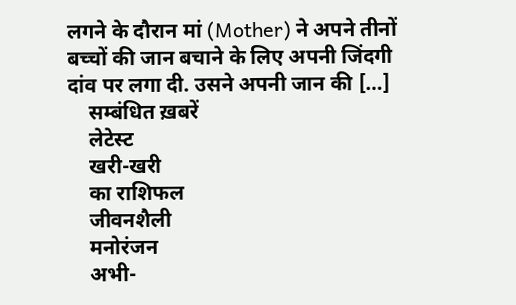लगने के दौरान मां (Mother) ने अपने तीनों बच्चों की जान बचाने के लिए अपनी जिंदगी दांव पर लगा दी. उसने अपनी जान की […]
    सम्बंधित ख़बरें
    लेटेस्ट
    खरी-खरी
    का राशिफल
    जीवनशैली
    मनोरंजन
    अभी-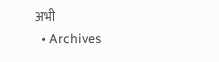अभी
  • Archives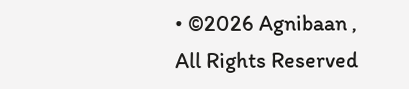• ©2026 Agnibaan , All Rights Reserved